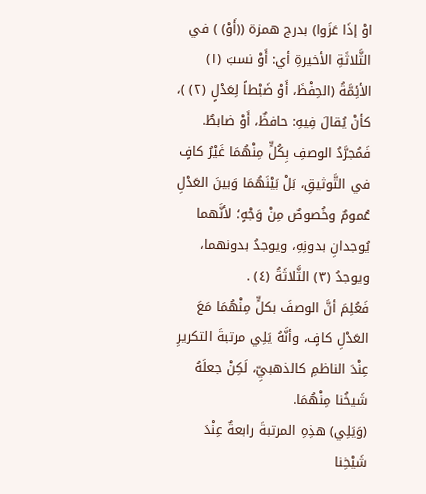اوْ إذَا عَزَوا) بدرج همزة ((أَوْ) ) في الثَّلاثَةِ الأخيرةِ أي: أَوْ نسبَ (١) الأئِمَّةُ (الحِفْظَ، أَوْ ضَبْطاً لِعَدْلٍ (٢) )، كأنْ يُقالَ فِيهِ: حافظٌ، أَوْ ضابطٌ.
فَمُجرَّدُ الوصفِ بِكُلٍّ مِنْهُمَا غَيْرُ كافٍ في التَّوثيقِ، بَلْ بَيْنَهُمَا وَبينَ العَدْلِ عُمومٌ وخُصوصٌ مِنْ وَجْهٍ؛ لأنَّهما يُوجدانِ بدونِهِ، ويوجدُ بدونهما، ويوجدُ (٣) الثَّلاثَةُ (٤) .
فَعُلِمَ أنَّ الوصفَ بكلٍّ مِنْهُمَا مَعَ العَدْلِ كافٍ، وأنَّهُ يَلِي مرتبةَ التكريرِ عِنْدَ الناظمِ كالذهبيِّ، لَكِنْ جعلَهُ شَيخُنا مِنْهُمَا.
(وَيَلِي) هذِهِ المرتبةَ رابعةٌ عِنْدَ شَيْخِنا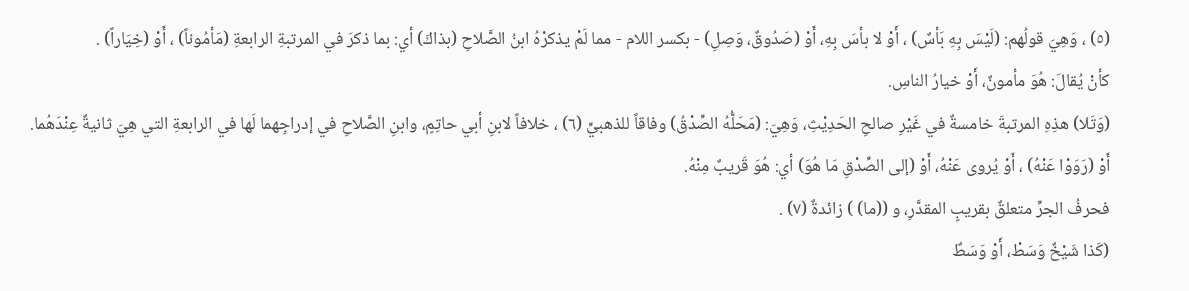(٥) ، وَهِيَ قولُهم: (لَيْسَ بِهِ بَأسٌ) ، أَوْ لا بأسَ بِهِ، أَوْ (صَدُوقٌ، وَصِلِ) - بكسر اللام - مما لَمْ يذكرْهُ ابنُ الصَّلاحِ (بذاكَ) أي: بما ذكرَ في المرتبةِ الرابعةِ (مَأمُوناً) ، أَوْ (خِيَاراً) .
كأنْ يُقالَ: هُوَ مأمونٌ، أَوْ خيارُ الناسِ.
(وَتَلا) هذِهِ المرتبةَ خامسةٌ في غَيْرِ صالحِ الحَدِيْثِ، وَهِيَ: (مَحَلُّهُ الصِّدْقُ) وفاقاً للذهبيِّ (٦) ، خلافاً لابنِ أبي حاتِمٍ، وابنِ الصَّلاحِ في إدراجِهما لَها في الرابعةِ التي هِيَ ثانيةٌ عِنْدَهُما.
أَوْ (رَوَوْا عَنْهُ) ، أَوْ يُروى عَنْهُ، أَوْ (إلى الصِّدْقِ مَا هُوَ) أي: هُوَ قَريبٌ مِنْهُ.
فحرفُ الجرِّ متعلقٌ بقريبٍ المقدَّرِ، و ((ما) ) زائدةٌ (٧) .
(كَذا شَيْخٌ وَسَطْ، أَوْ وَسَطٌ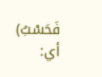فَحَسْبُ) أي: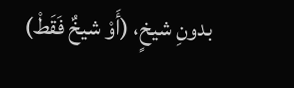بدونِ شيخٍ، (أَوْ شيخٌ فَقَطْ)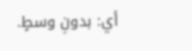أي: بدونِ وسطٍ.